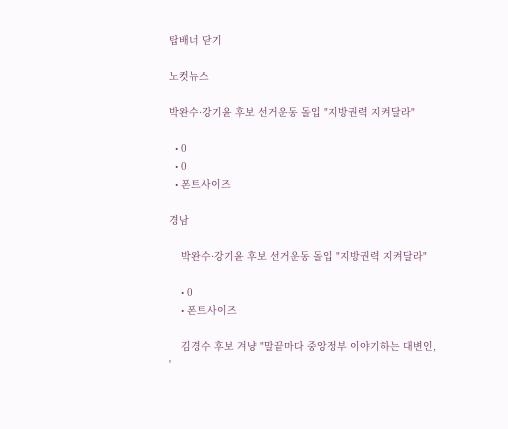탑배너 닫기

노컷뉴스

박완수·강기윤 후보 선거운동 돌입 "지방권력 지켜달라"

  • 0
  • 0
  • 폰트사이즈

경남

    박완수·강기윤 후보 선거운동 돌입 "지방권력 지켜달라"

    • 0
    • 폰트사이즈

    김경수 후보 겨냥 "말끝마다 중앙정부 이야기하는 대변인, '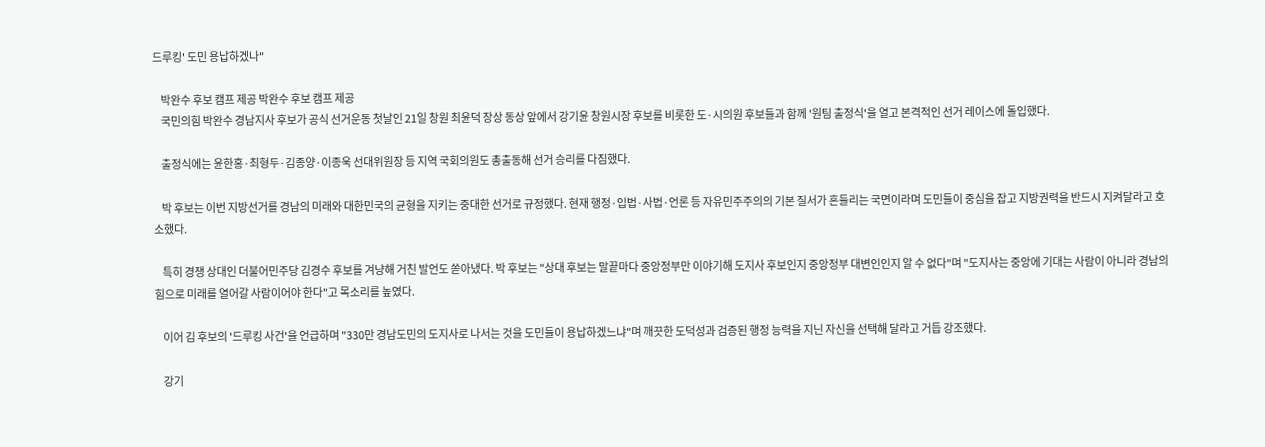드루킹' 도민 용납하겠나"

    박완수 후보 캠프 제공 박완수 후보 캠프 제공
    국민의힘 박완수 경남지사 후보가 공식 선거운동 첫날인 21일 창원 최윤덕 장상 동상 앞에서 강기윤 창원시장 후보를 비롯한 도·시의원 후보들과 함께 '원팀 출정식'을 열고 본격적인 선거 레이스에 돌입했다.

    출정식에는 윤한홍·최형두·김종양·이종욱 선대위원장 등 지역 국회의원도 총출동해 선거 승리를 다짐했다.

    박 후보는 이번 지방선거를 경남의 미래와 대한민국의 균형을 지키는 중대한 선거로 규정했다. 현재 행정·입법·사법·언론 등 자유민주주의의 기본 질서가 흔들리는 국면이라며 도민들이 중심을 잡고 지방권력을 반드시 지켜달라고 호소했다.

    특히 경쟁 상대인 더불어민주당 김경수 후보를 겨냥해 거친 발언도 쏟아냈다. 박 후보는 "상대 후보는 말끝마다 중앙정부만 이야기해 도지사 후보인지 중앙정부 대변인인지 알 수 없다"며 "도지사는 중앙에 기대는 사람이 아니라 경남의 힘으로 미래를 열어갈 사람이어야 한다"고 목소리를 높였다.

    이어 김 후보의 '드루킹 사건'을 언급하며 "330만 경남도민의 도지사로 나서는 것을 도민들이 용납하겠느냐"며 깨끗한 도덕성과 검증된 행정 능력을 지닌 자신을 선택해 달라고 거듭 강조했다.

    강기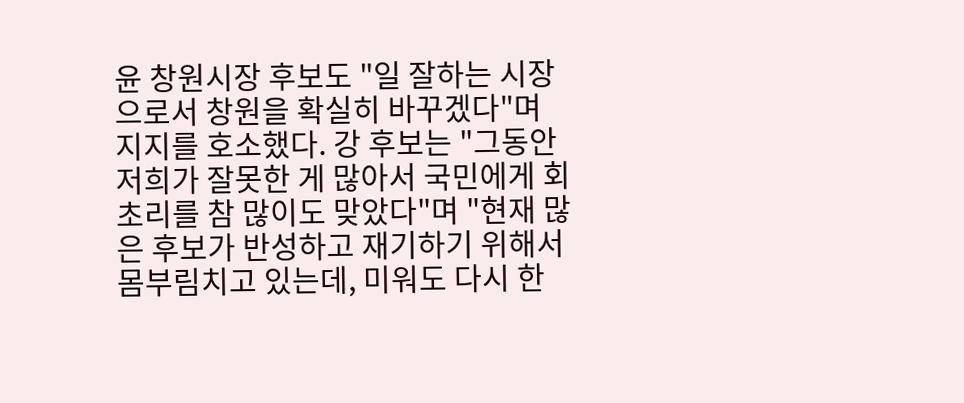윤 창원시장 후보도 "일 잘하는 시장으로서 창원을 확실히 바꾸겠다"며 지지를 호소했다. 강 후보는 "그동안 저희가 잘못한 게 많아서 국민에게 회초리를 참 많이도 맞았다"며 "현재 많은 후보가 반성하고 재기하기 위해서 몸부림치고 있는데, 미워도 다시 한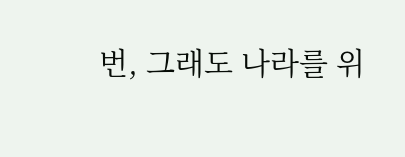번, 그래도 나라를 위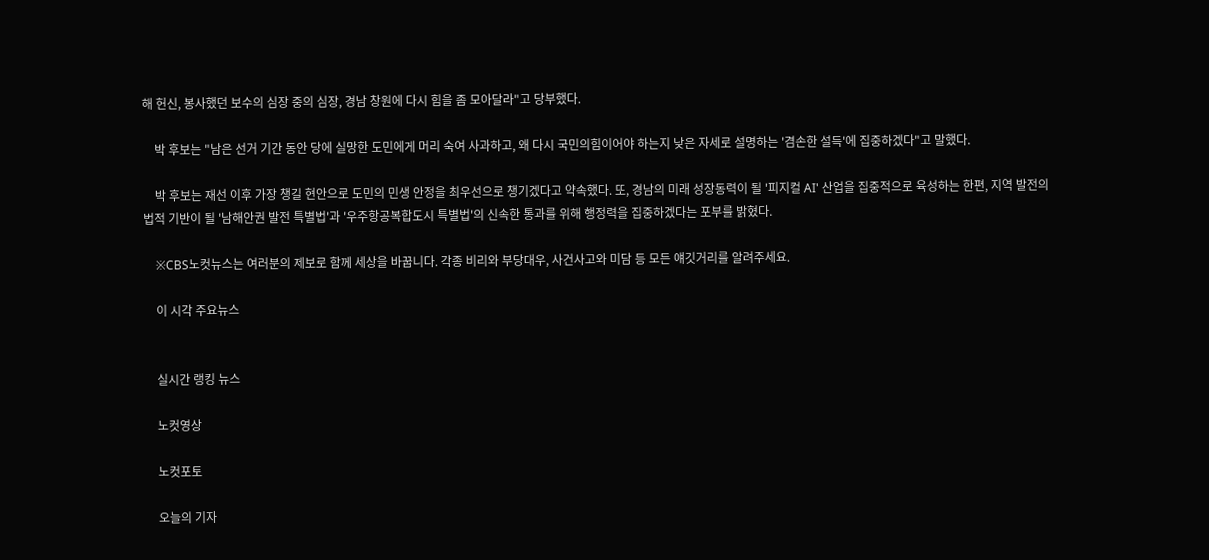해 헌신, 봉사했던 보수의 심장 중의 심장, 경남 창원에 다시 힘을 좀 모아달라"고 당부했다.

    박 후보는 "남은 선거 기간 동안 당에 실망한 도민에게 머리 숙여 사과하고, 왜 다시 국민의힘이어야 하는지 낮은 자세로 설명하는 '겸손한 설득'에 집중하겠다"고 말했다.

    박 후보는 재선 이후 가장 챙길 현안으로 도민의 민생 안정을 최우선으로 챙기겠다고 약속했다. 또, 경남의 미래 성장동력이 될 '피지컬 AI' 산업을 집중적으로 육성하는 한편, 지역 발전의 법적 기반이 될 '남해안권 발전 특별법'과 '우주항공복합도시 특별법'의 신속한 통과를 위해 행정력을 집중하겠다는 포부를 밝혔다.

    ※CBS노컷뉴스는 여러분의 제보로 함께 세상을 바꿉니다. 각종 비리와 부당대우, 사건사고와 미담 등 모든 얘깃거리를 알려주세요.

    이 시각 주요뉴스


    실시간 랭킹 뉴스

    노컷영상

    노컷포토

    오늘의 기자